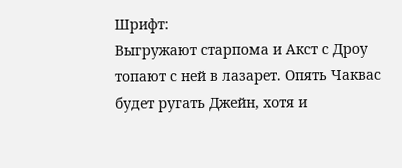Шрифт:
Выгружают старпома и Акст с Дроу топают с ней в лазарет. Опять Чаквас будет ругать Джейн, хотя и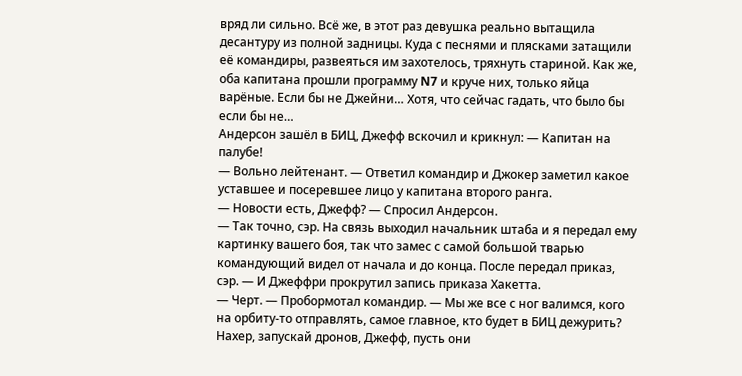вряд ли сильно. Всё же, в этот раз девушка реально вытащила десантуру из полной задницы. Куда с песнями и плясками затащили её командиры, развеяться им захотелось, тряхнуть стариной. Как же, оба капитана прошли программу N7 и круче них, только яйца варёные. Если бы не Джейни… Хотя, что сейчас гадать, что было бы если бы не…
Андерсон зашёл в БИЦ, Джефф вскочил и крикнул: — Капитан на палубе!
— Вольно лейтенант. — Ответил командир и Джокер заметил какое уставшее и посеревшее лицо у капитана второго ранга.
— Новости есть, Джефф? — Спросил Андерсон.
— Так точно, сэр. На связь выходил начальник штаба и я передал ему картинку вашего боя, так что замес с самой большой тварью командующий видел от начала и до конца. После передал приказ, сэр. — И Джеффри прокрутил запись приказа Хакетта.
— Черт. — Пробормотал командир. — Мы же все с ног валимся, кого на орбиту-то отправлять, самое главное, кто будет в БИЦ дежурить? Нахер, запускай дронов, Джефф, пусть они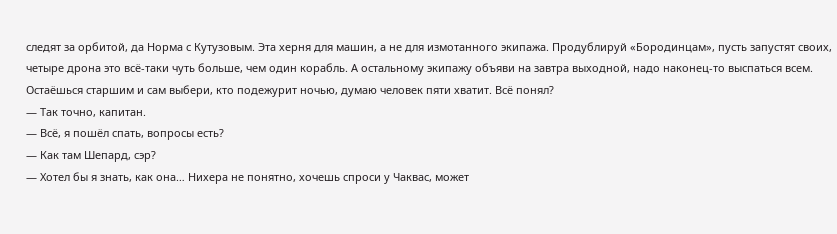следят за орбитой, да Норма с Кутузовым. Эта херня для машин, а не для измотанного экипажа. Продублируй «Бородинцам», пусть запустят своих, четыре дрона это всё-таки чуть больше, чем один корабль. А остальному экипажу объяви на завтра выходной, надо наконец-то выспаться всем. Остаёшься старшим и сам выбери, кто подежурит ночью, думаю человек пяти хватит. Всё понял?
— Так точно, капитан.
— Всё, я пошёл спать, вопросы есть?
— Как там Шепард, сэр?
— Хотел бы я знать, как она… Нихера не понятно, хочешь спроси у Чаквас, может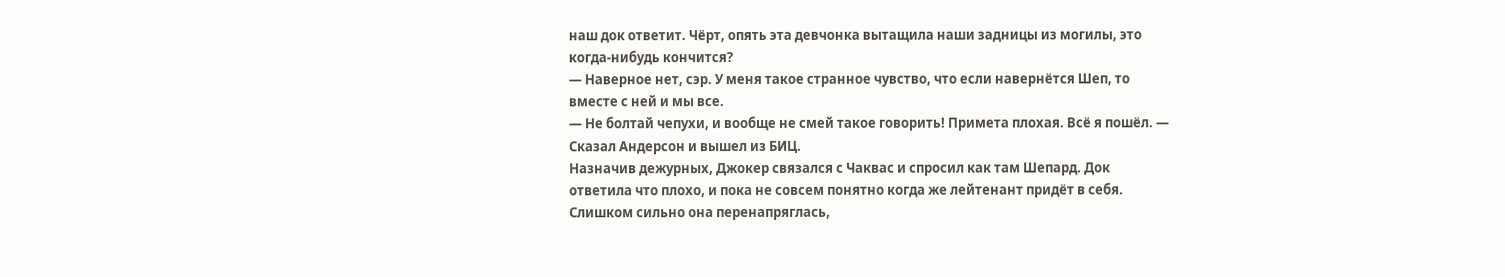наш док ответит. Чёрт, опять эта девчонка вытащила наши задницы из могилы, это когда-нибудь кончится?
— Наверное нет, сэр. У меня такое странное чувство, что если навернётся Шеп, то вместе с ней и мы все.
— Не болтай чепухи, и вообще не смей такое говорить! Примета плохая. Всё я пошёл. — Сказал Андерсон и вышел из БИЦ.
Назначив дежурных, Джокер связался с Чаквас и спросил как там Шепард. Док ответила что плохо, и пока не совсем понятно когда же лейтенант придёт в себя. Слишком сильно она перенапряглась,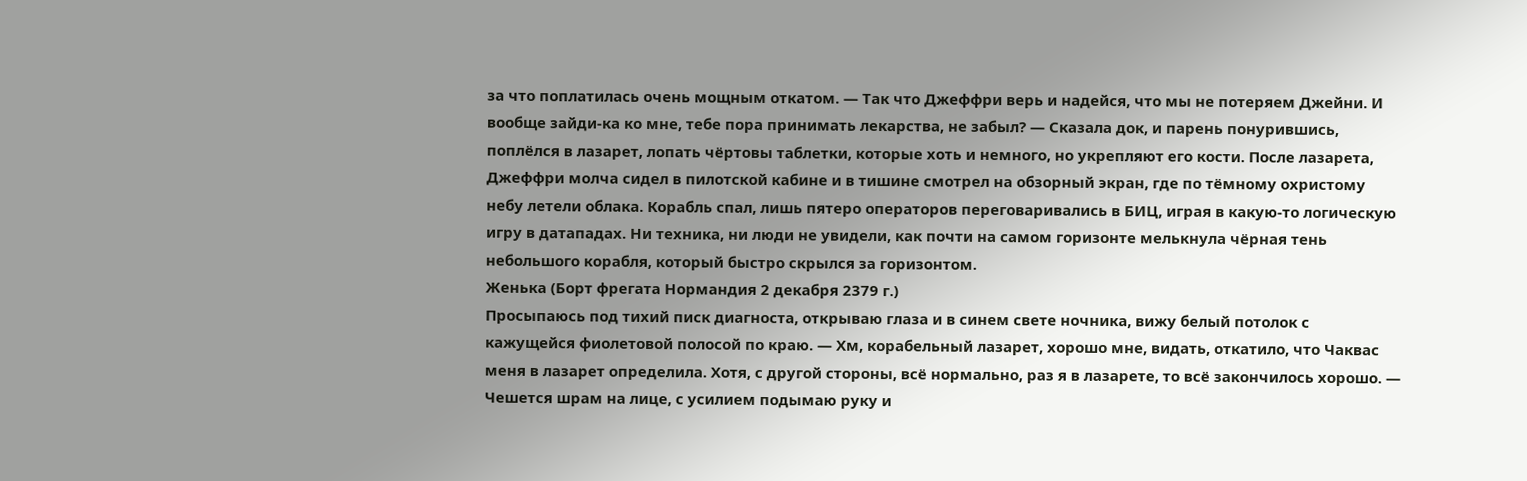за что поплатилась очень мощным откатом. — Так что Джеффри верь и надейся, что мы не потеряем Джейни. И вообще зайди-ка ко мне, тебе пора принимать лекарства, не забыл? — Сказала док, и парень понурившись, поплёлся в лазарет, лопать чёртовы таблетки, которые хоть и немного, но укрепляют его кости. После лазарета, Джеффри молча сидел в пилотской кабине и в тишине смотрел на обзорный экран, где по тёмному охристому небу летели облака. Корабль спал, лишь пятеро операторов переговаривались в БИЦ, играя в какую-то логическую игру в датападах. Ни техника, ни люди не увидели, как почти на самом горизонте мелькнула чёрная тень небольшого корабля, который быстро скрылся за горизонтом.
Женька (Борт фрегата Нормандия 2 декабря 2379 г.)
Просыпаюсь под тихий писк диагноста, открываю глаза и в синем свете ночника, вижу белый потолок с кажущейся фиолетовой полосой по краю. — Хм, корабельный лазарет, хорошо мне, видать, откатило, что Чаквас меня в лазарет определила. Хотя, с другой стороны, всё нормально, раз я в лазарете, то всё закончилось хорошо. — Чешется шрам на лице, с усилием подымаю руку и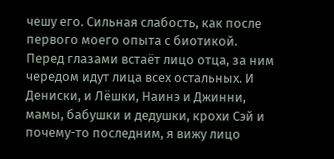чешу его. Сильная слабость, как после первого моего опыта с биотикой. Перед глазами встаёт лицо отца, за ним чередом идут лица всех остальных. И Дениски, и Лёшки, Наинэ и Джинни, мамы, бабушки и дедушки, крохи Сэй и почему-то последним, я вижу лицо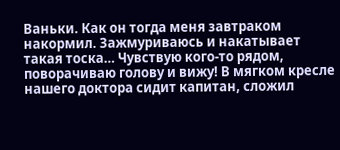Ваньки. Как он тогда меня завтраком накормил. Зажмуриваюсь и накатывает такая тоска… Чувствую кого-то рядом, поворачиваю голову и вижу! В мягком кресле нашего доктора сидит капитан, сложил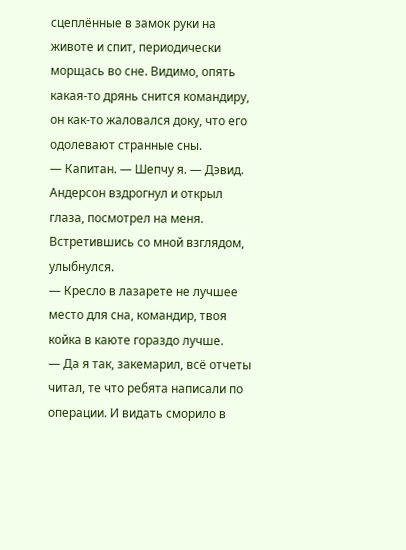сцеплённые в замок руки на животе и спит, периодически морщась во сне. Видимо, опять какая-то дрянь снится командиру, он как-то жаловался доку, что его одолевают странные сны.
— Капитан. — Шепчу я. — Дэвид.
Андерсон вздрогнул и открыл глаза, посмотрел на меня. Встретившись со мной взглядом, улыбнулся.
— Кресло в лазарете не лучшее место для сна, командир, твоя койка в каюте гораздо лучше.
— Да я так, закемарил, всё отчеты читал, те что ребята написали по операции. И видать сморило в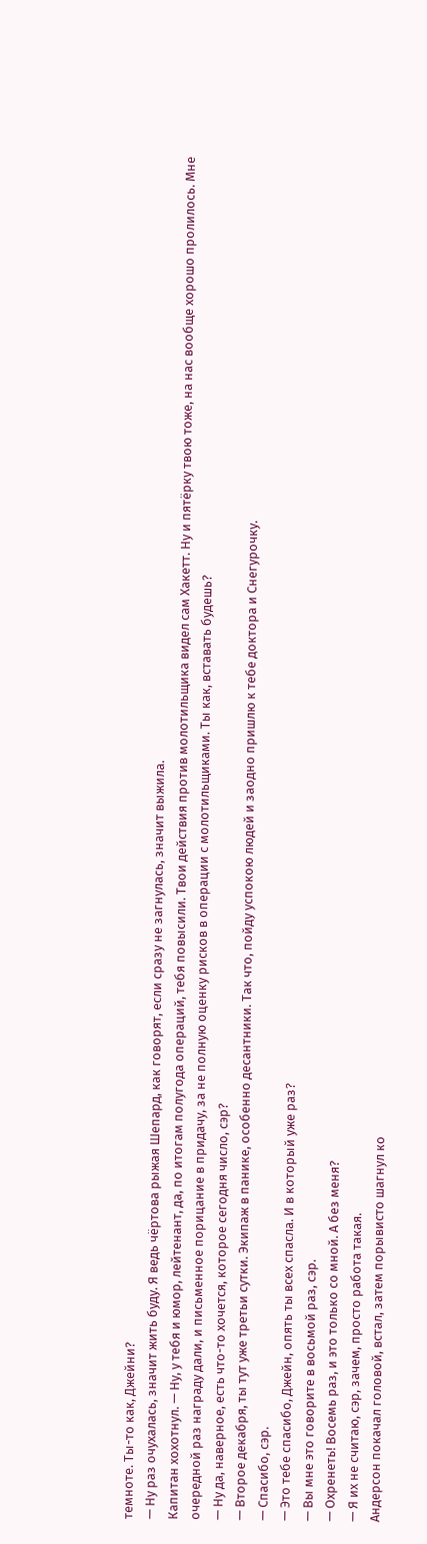темноте. Ты-то как, Джейни?
— Ну раз очухалась, значит жить буду. Я ведь чёртова рыжая Шепард, как говорят, если сразу не загнулась, значит выжила.
Капитан хохотнул. — Ну, у тебя и юмор, лейтенант, да, по итогам полугода операций, тебя повысили. Твои действия против молотильщика видел сам Хакетт. Ну и пятёрку твою тоже, на нас вообще хорошо пролилось. Мне очередной раз награду дали, и письменное порицание в придачу, за не полную оценку рисков в операции с молотильщиками. Ты как, вставать будешь?
— Ну да, наверное, есть что-то хочется, которое сегодня число, сэр?
— Второе декабря, ты тут уже третьи сутки. Экипаж в панике, особенно десантники. Так что, пойду успокою людей и заодно пришлю к тебе доктора и Снегурочку.
— Спасибо, сэр.
— Это тебе спасибо, Джейн, опять ты всех спасла. И в который уже раз?
— Вы мне это говорите в восьмой раз, сэр.
— Охренеть! Восемь раз, и это только со мной. А без меня?
— Я их не считаю, сэр, зачем, просто работа такая.
Андерсон покачал головой, встал, затем порывисто шагнул ко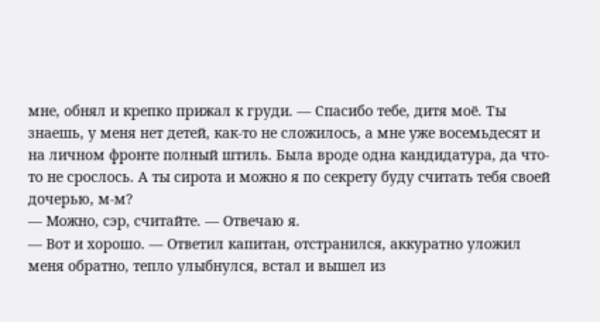мне, обнял и крепко прижал к груди. — Спасибо тебе, дитя моё. Ты знаешь, у меня нет детей, как-то не сложилось, а мне уже восемьдесят и на личном фронте полный штиль. Была вроде одна кандидатура, да что-то не срослось. А ты сирота и можно я по секрету буду считать тебя своей дочерью, м-м?
— Можно, сэр, считайте. — Отвечаю я.
— Вот и хорошо. — Ответил капитан, отстранился, аккуратно уложил меня обратно, тепло улыбнулся, встал и вышел из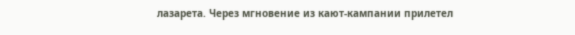лазарета. Через мгновение из кают-кампании прилетел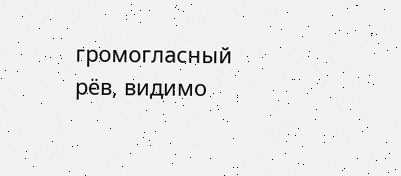громогласный рёв, видимо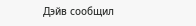Дэйв сообщил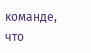команде, что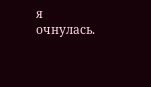я очнулась.